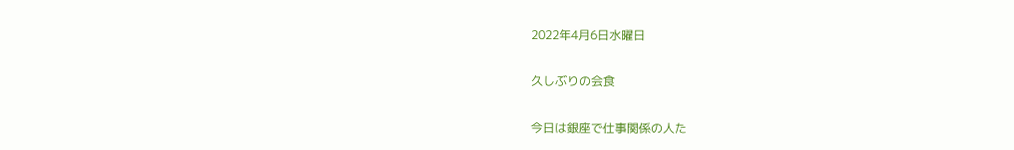2022年4月6日水曜日

久しぶりの会食

今日は銀座で仕事関係の人た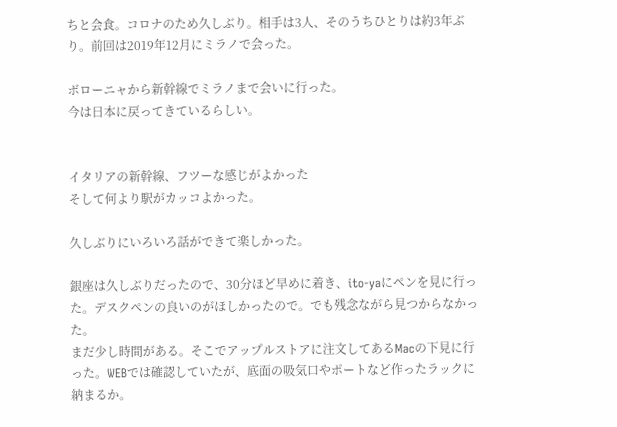ちと会食。コロナのため久しぶり。相手は3人、そのうちひとりは約3年ぶり。前回は2019年12月にミラノで会った。

ボローニャから新幹線でミラノまで会いに行った。
今は日本に戻ってきているらしい。


イタリアの新幹線、フツーな感じがよかった
そして何より駅がカッコよかった。

久しぶりにいろいろ話ができて楽しかった。

銀座は久しぶりだったので、30分ほど早めに着き、ito-yaにペンを見に行った。デスクペンの良いのがほしかったので。でも残念ながら見つからなかった。
まだ少し時間がある。そこでアップルストアに注文してあるMacの下見に行った。WEBでは確認していたが、底面の吸気口やポートなど作ったラックに納まるか。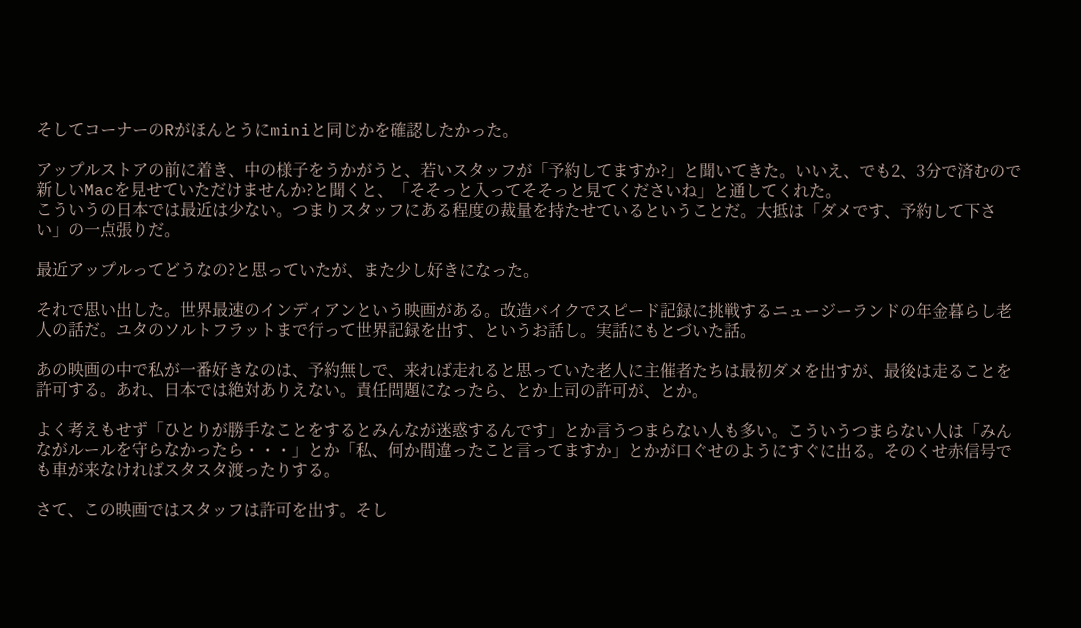そしてコーナーのRがほんとうにminiと同じかを確認したかった。

アップルストアの前に着き、中の様子をうかがうと、若いスタッフが「予約してますか?」と聞いてきた。いいえ、でも2、3分で済むので新しいMacを見せていただけませんか?と聞くと、「そそっと入ってそそっと見てくださいね」と通してくれた。
こういうの日本では最近は少ない。つまりスタッフにある程度の裁量を持たせているということだ。大抵は「ダメです、予約して下さい」の一点張りだ。

最近アップルってどうなの?と思っていたが、また少し好きになった。

それで思い出した。世界最速のインディアンという映画がある。改造バイクでスピード記録に挑戦するニュージーランドの年金暮らし老人の話だ。ユタのソルトフラットまで行って世界記録を出す、というお話し。実話にもとづいた話。

あの映画の中で私が一番好きなのは、予約無しで、来れば走れると思っていた老人に主催者たちは最初ダメを出すが、最後は走ることを許可する。あれ、日本では絶対ありえない。責任問題になったら、とか上司の許可が、とか。

よく考えもせず「ひとりが勝手なことをするとみんなが迷惑するんです」とか言うつまらない人も多い。こういうつまらない人は「みんながルールを守らなかったら・・・」とか「私、何か間違ったこと言ってますか」とかが口ぐせのようにすぐに出る。そのくせ赤信号でも車が来なければスタスタ渡ったりする。

さて、この映画ではスタッフは許可を出す。そし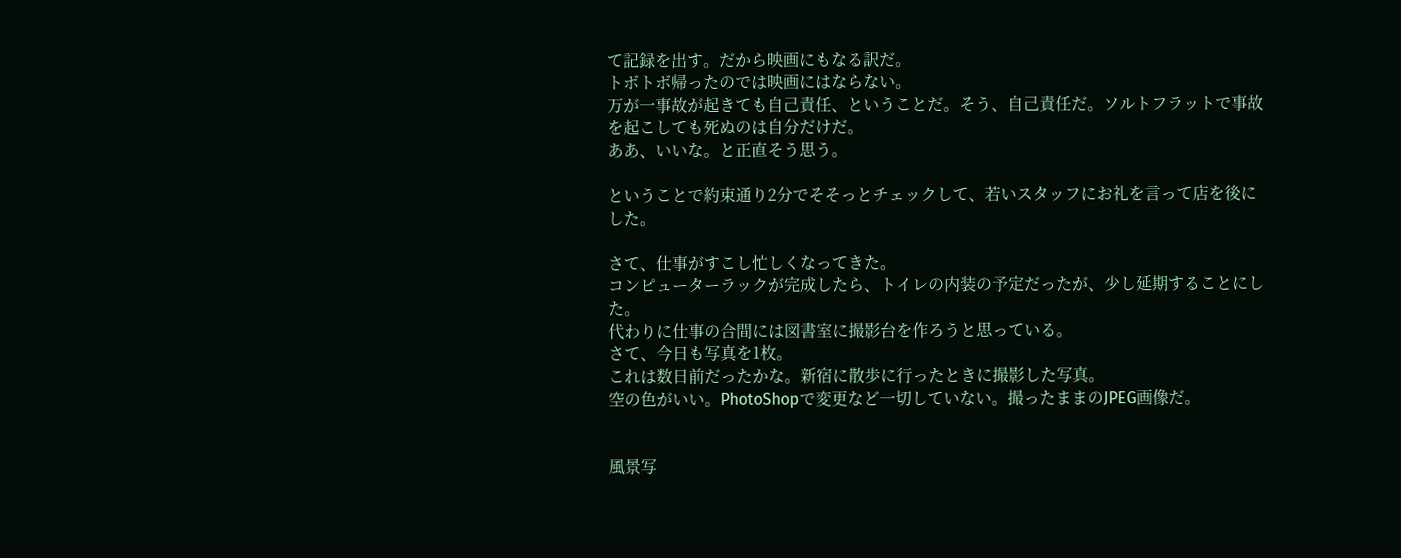て記録を出す。だから映画にもなる訳だ。
トボトボ帰ったのでは映画にはならない。
万が一事故が起きても自己責任、ということだ。そう、自己責任だ。ソルトフラットで事故を起こしても死ぬのは自分だけだ。
ああ、いいな。と正直そう思う。

ということで約束通り2分でそそっとチェックして、若いスタッフにお礼を言って店を後にした。

さて、仕事がすこし忙しくなってきた。
コンピューターラックが完成したら、トイレの内装の予定だったが、少し延期することにした。
代わりに仕事の合間には図書室に撮影台を作ろうと思っている。
さて、今日も写真を1枚。
これは数日前だったかな。新宿に散歩に行ったときに撮影した写真。
空の色がいい。PhotoShopで変更など一切していない。撮ったままのJPEG画像だ。


風景写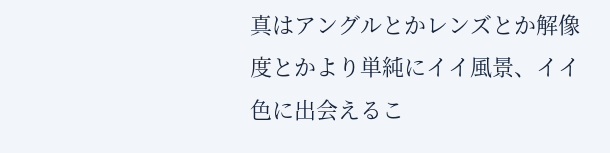真はアングルとかレンズとか解像度とかより単純にイイ風景、イイ色に出会えるこ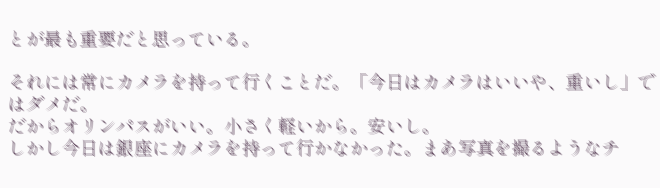とが最も重要だと思っている。

それには常にカメラを持って行くことだ。「今日はカメラはいいや、重いし」ではダメだ。
だからオリンパスがいい。小さく軽いから。安いし。
しかし今日は銀座にカメラを持って行かなかった。まあ写真を撮るようなチ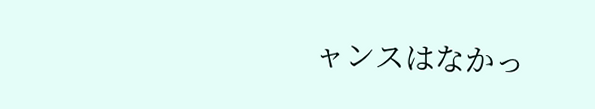ャンスはなかっ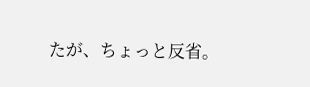たが、ちょっと反省。